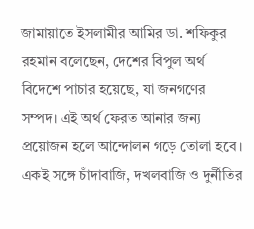জামায়াতে ইসলামীর আমির ডা. শফিকুর রহমান বলেছেন, দেশের বিপুল অর্থ বিদেশে পাচার হয়েছে, যা জনগণের সম্পদ। এই অর্থ ফেরত আনার জন্য প্রয়োজন হলে আন্দোলন গড়ে তোলা হবে। একই সঙ্গে চাঁদাবাজি, দখলবাজি ও দুর্নীতির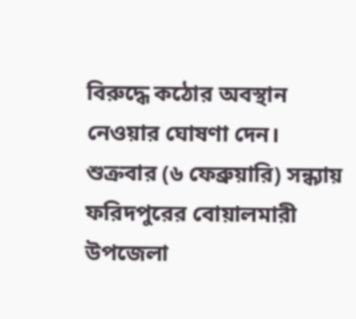বিরুদ্ধে কঠোর অবস্থান নেওয়ার ঘোষণা দেন।
শুক্রবার (৬ ফেব্রুয়ারি) সন্ধ্যায় ফরিদপুরের বোয়ালমারী উপজেলা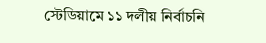স্টেডিয়ামে ১১ দলীয় নির্বাচনি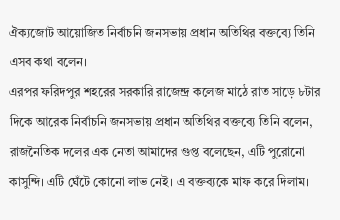ঐক্যজোট আয়োজিত নির্বাচনি জনসভায় প্রধান অতিথির বক্তব্যে তিনি এসব কথা বলেন।
এরপর ফরিদপুর শহরের সরকারি রাজেন্দ্র কলেজ মাঠে রাত সাড়ে ৮টার দিকে আরেক নির্বাচনি জনসভায় প্রধান অতিথির বক্তব্যে তিনি বলেন, রাজনৈতিক দলের এক নেতা আমাদের গুপ্ত বলেছেন, এটি পুরোনো কাসুন্দি। এটি ঘেঁটে কোনো লাভ নেই। এ বক্তব্যকে মাফ করে দিলাম।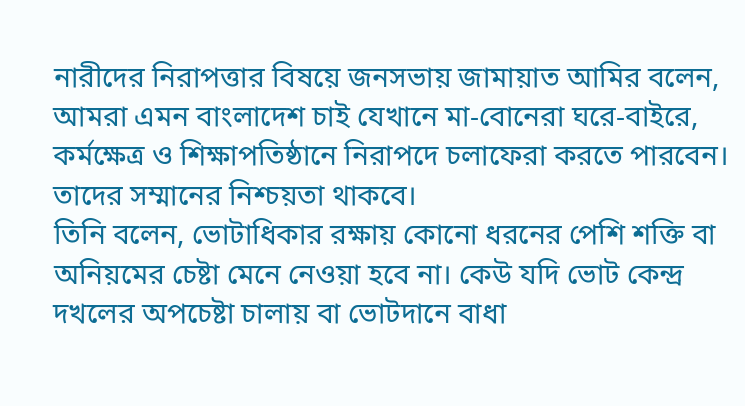নারীদের নিরাপত্তার বিষয়ে জনসভায় জামায়াত আমির বলেন, আমরা এমন বাংলাদেশ চাই যেখানে মা-বোনেরা ঘরে-বাইরে, কর্মক্ষেত্র ও শিক্ষাপতিষ্ঠানে নিরাপদে চলাফেরা করতে পারবেন। তাদের সম্মানের নিশ্চয়তা থাকবে।
তিনি বলেন, ভোটাধিকার রক্ষায় কোনো ধরনের পেশি শক্তি বা অনিয়মের চেষ্টা মেনে নেওয়া হবে না। কেউ যদি ভোট কেন্দ্র দখলের অপচেষ্টা চালায় বা ভোটদানে বাধা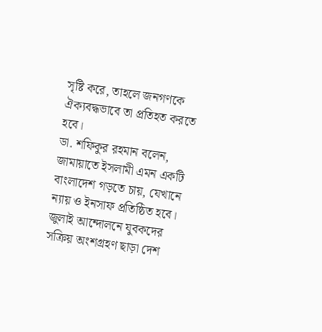সৃষ্টি করে, তাহলে জনগণকে ঐক্যবদ্ধভাবে তা প্রতিহত করতে হবে।
ডা. শফিকুর রহমান বলেন, জামায়াতে ইসলামী এমন একটি বাংলাদেশ গড়তে চায়, যেখানে ন্যায় ও ইনসাফ প্রতিষ্ঠিত হবে। জুলাই আন্দোলনে যুবকদের সক্রিয় অংশগ্রহণ ছাড়া দেশ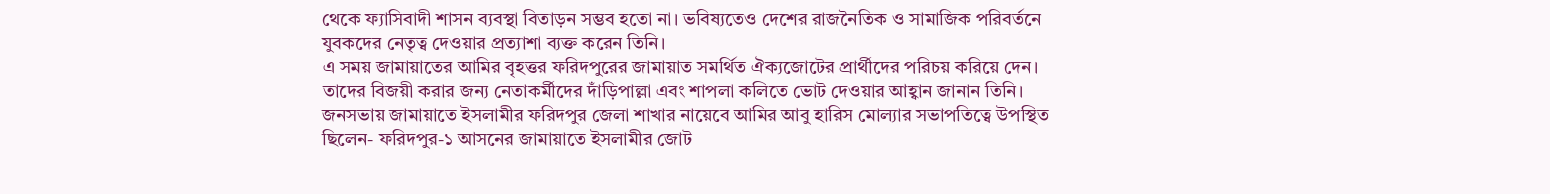থেকে ফ্যাসিবাদী শাসন ব্যবস্থা বিতাড়ন সম্ভব হতো না। ভবিষ্যতেও দেশের রাজনৈতিক ও সামাজিক পরিবর্তনে যুবকদের নেতৃত্ব দেওয়ার প্রত্যাশা ব্যক্ত করেন তিনি।
এ সময় জামায়াতের আমির বৃহত্তর ফরিদপুরের জামায়াত সমর্থিত ঐক্যজোটের প্রার্থীদের পরিচয় করিয়ে দেন। তাদের বিজয়ী করার জন্য নেতাকর্মীদের দাঁড়িপাল্লা এবং শাপলা কলিতে ভোট দেওয়ার আহ্বান জানান তিনি।
জনসভায় জামায়াতে ইসলামীর ফরিদপুর জেলা শাখার নায়েবে আমির আবু হারিস মোল্যার সভাপতিত্বে উপস্থিত ছিলেন- ফরিদপুর-১ আসনের জামায়াতে ইসলামীর জোট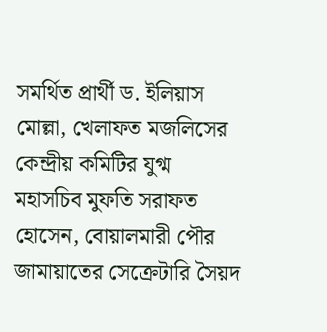সমর্থিত প্রার্থী ড. ইলিয়াস মোল্লা, খেলাফত মজলিসের কেন্দ্রীয় কমিটির যুগ্ম মহাসচিব মুফতি সরাফত হোসেন, বোয়ালমারী পৌর জামায়াতের সেক্রেটারি সৈয়দ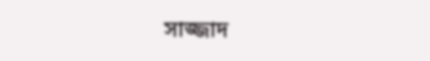সাজ্জাদ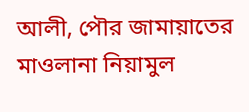আলী, পৌর জামায়াতের মাওলানা নিয়ামুল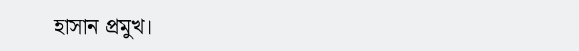হাসান প্রমুখ।